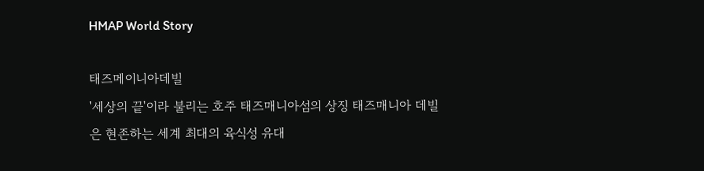HMAP World Story

태즈메이니아데빌
'세상의 끝'이라 불리는 호주 태즈매니아섬의 상징 태즈매니아 데빌은 현존하는 세계 최대의 육식성 유대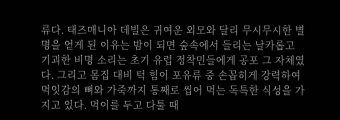류다. 태즈매니아 데빌은 귀여운 외모와 달리 무시무시한 별명을 얻게 된 이유는 밤이 되면 숲속에서 들리는 날카롭고 기괴한 비명 소리는 초기 유럽 정착민들에게 공포 그 자체였다. 그리고 몸집 대비 턱 힘이 포유류 중 손꼽히게 강력하여 먹잇감의 뼈와 가죽까지 통째로 씹어 먹는 독특한 식성을 가지고 있다. 먹이를 두고 다툴 때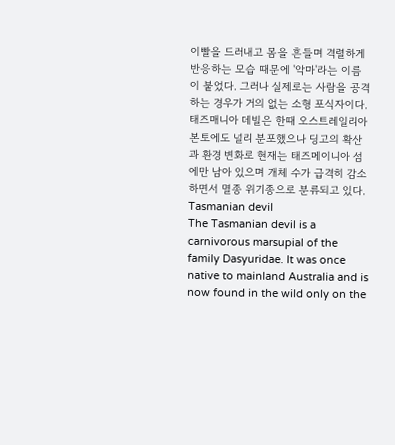이빨을 드러내고 몸을 흔들며 격렬하게 반응하는 모습 때문에 '악마'라는 이름이 붙었다. 그러나 실제로는 사람을 공격하는 경우가 거의 없는 소형 포식자이다. 태즈매니아 데빌은 한때 오스트레일리아 본토에도 널리 분포했으나 딩고의 확산과 환경 변화로 현재는 태즈메이니아 섬에만 남아 있으며 개체 수가 급격히 감소하면서 멸종 위기종으로 분류되고 있다.
Tasmanian devil
The Tasmanian devil is a carnivorous marsupial of the family Dasyuridae. It was once native to mainland Australia and is now found in the wild only on the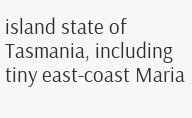island state of Tasmania, including tiny east-coast Maria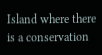Island where there is a conservation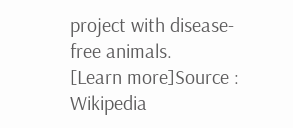project with disease-free animals.
[Learn more]Source : Wikipedia